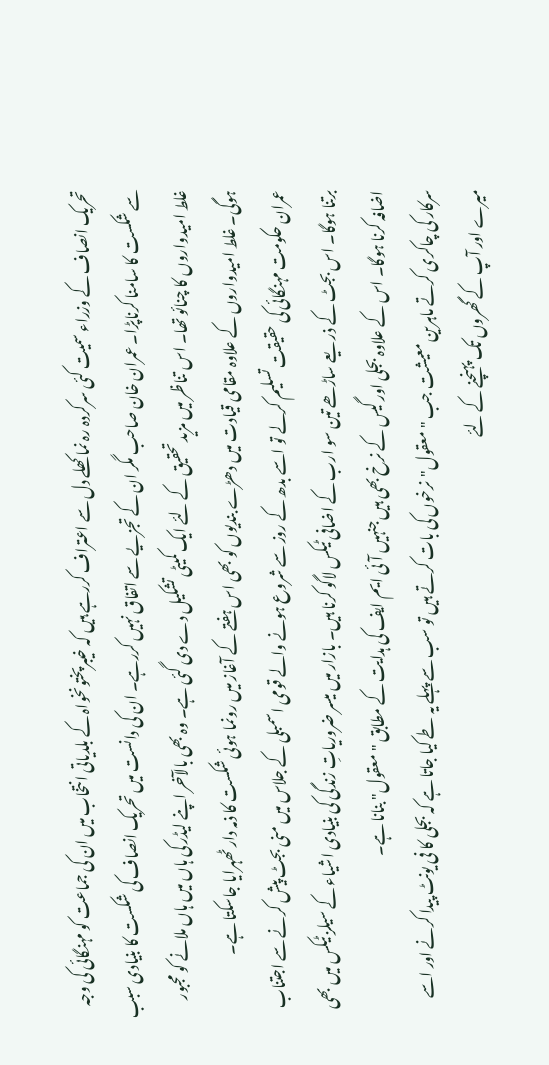تحریک انصاف کے وزراء سمیت کئی سرکردہ رہ نما کھلے دل سے اعتراف کررہے ہیں کہ خیبرپختونخواہ کے بلدیاتی انتخاب میں ان کی جماعت کو مہنگائی کی وجہ سے شکست کا سامنا کرناپڑا۔ عمران خان صاحب مگر ان کے تجزیے سے اتفاق نہیں کررہے۔ ان کی دانست میں تحریک انصاف کی شکست کا بنیادی سبب غلط امیدواروں کا چنائو تھا۔ اس تناظر میں مزید تحقیق کے لئے ایک کمیٹی تشکیل دے دی گئی ہے۔ وہ بھی بالآخر اپنے لیڈر کی ہاں میں ہاں ملانے کو مجبور ہوگی۔ غلط امیدواروں کے علاوہ مقامی قیادت میں دھڑے بندیوں کو بھی اس ہفتے کے آغاز میں رونما ہوئی شکست کا ذمہ دار ٹھہرایا جاسکتا ہے۔
عمران حکومت مہنگائی کی حقیقت تسلیم کرلے تو اسے بدھ کے روز سے شروع ہونے والے قومی اسمبلی کے جلاس میں منی بجٹ پیش کرنے سے اجتناب برتنا ہوگا۔ اس بجٹ کے ذر یعے ساڑھے تین سو ارب کے اضافی ٹیکس لاگو کرنا ہیں۔ بازار میں میسر ضروریاتِ زندگی کی بنیادی اشیاء کے سیلز ٹیکس میں بھی اضافہ کرنا ہوگا۔ اس کے علاوہ بجلی اور گیس کے نرخ بھی ہیں جنہیں آئی ایم ایف کی ہدایت کے مطابق "معقول" بنانا ہے۔
سرکار کی چاکری کرتے ماہرین معیشت جب "معقول"نرخوں کی بات کرتے ہیں تو سب سے پہلے یہ طے کیا جاتا ہے کہ بجلی کا فی یونٹ پیدا کرنے اور اسے میرے اور آپ کے گھروں تک پہنچنے کے لئے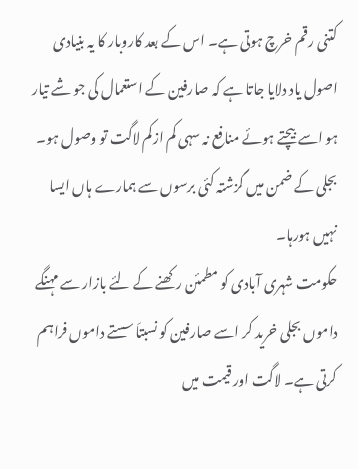کتنی رقم خرچ ہوتی ہے۔ اس کے بعد کاروبار کا یہ بنیادی اصول یاد دلایا جاتا ہے کہ صارفین کے استعمال کی جو شے تیار ہو اسے بیچتے ہوئے منافع نہ سہی کم ازکم لاگت تو وصول ہو۔ بجلی کے ضمن میں گزشتہ کئی برسوں سے ہمارے ہاں ایسا نہیں ہورہا۔
حکومت شہری آبادی کو مطمئن رکھنے کے لئے بازار سے مہنگے داموں بجلی خرید کر اسے صارفین کو نسبتاَ سستے داموں فراہم کرتی ہے۔ لاگت اور قیمت میں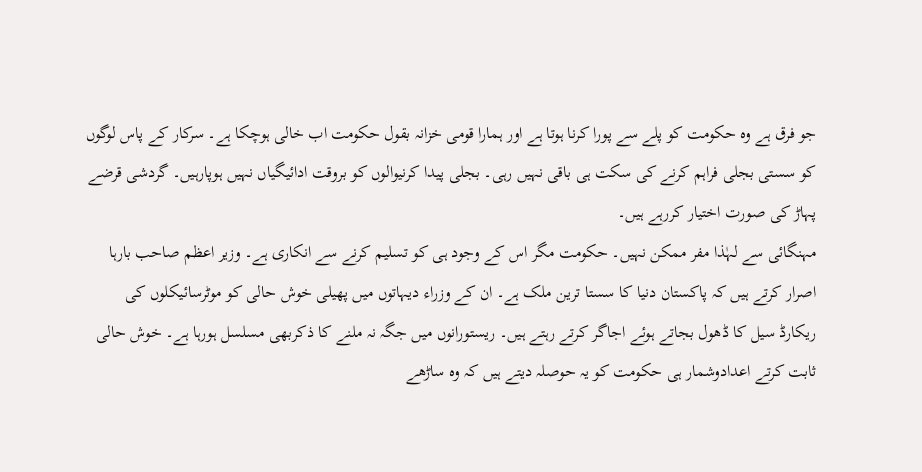جو فرق ہے وہ حکومت کو پلے سے پورا کرنا ہوتا ہے اور ہمارا قومی خزانہ بقول حکومت اب خالی ہوچکا ہے۔ سرکار کے پاس لوگوں کو سستی بجلی فراہم کرنے کی سکت ہی باقی نہیں رہی۔ بجلی پیدا کرنیوالوں کو بروقت ادائیگیاں نہیں ہوپارہیں۔ گردشی قرضے پہاڑ کی صورت اختیار کررہے ہیں۔
مہنگائی سے لہٰذا مفر ممکن نہیں۔ حکومت مگر اس کے وجود ہی کو تسلیم کرنے سے انکاری ہے۔ وزیر اعظم صاحب بارہا اصرار کرتے ہیں کہ پاکستان دنیا کا سستا ترین ملک ہے۔ ان کے وزراء دیہاتوں میں پھیلی خوش حالی کو موٹرسائیکلوں کی ریکارڈ سیل کا ڈھول بجاتے ہوئے اجاگر کرتے رہتے ہیں۔ ریستورانوں میں جگہ نہ ملنے کا ذکربھی مسلسل ہورہا ہے۔ خوش حالی ثابت کرتے اعدادوشمار ہی حکومت کو یہ حوصلہ دیتے ہیں کہ وہ ساڑھے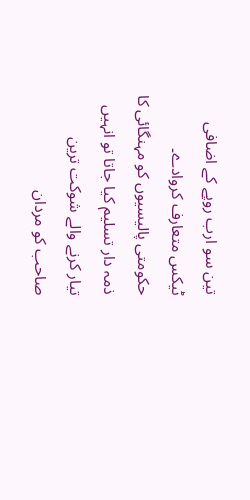تین سو ارب روپے کے اضافی ٹیکس متعارف کروادے۔
حکومتی پالیسیوں کو مہنگائی کا ذمہ دار تسلیم کیا جاتا تو انہیں تیار کرنے والے شوکت ترین صاحب کو مردان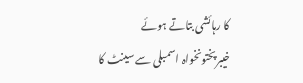کا رہائشی بتاتے ہوئے خیبرپختونخواہ اسمبلی سے سینٹ کا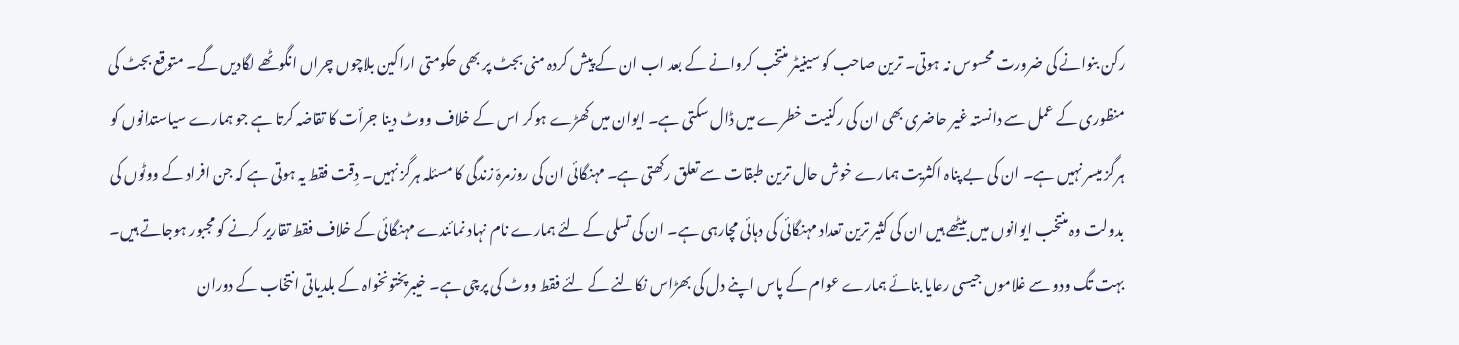رکن بنوانے کی ضرورت محسوس نہ ہوتی۔ ترین صاحب کو سینیٹر منتخب کروانے کے بعد اب ان کے پیش کردہ منی بجٹ پر بھی حکومتی اراکین بلاچوں چراں انگوٹھے لگادیں گے۔ متوقع بجٹ کی منظوری کے عمل سے دانستہ غیر حاضری بھی ان کی رکنیت خطرے میں ڈال سکتی ہے۔ ایوان میں کھڑے ہوکر اس کے خلاف ووٹ دینا جرأت کا تقاضہ کرتا ہے جو ہمارے سیاستدانوں کو ہرگز میسر نہیں ہے۔ ان کی بے پناہ اکثریت ہمارے خوش حال ترین طبقات سے تعلق رکھتی ہے۔ مہنگائی ان کی روزمرہّ زندگی کا مسئلہ ہرگز نہیں۔ دِقت فقط یہ ہوتی ہے کہ جن افراد کے ووٹوں کی بدولت وہ منتخب ایوانوں میں بیٹھے ہیں ان کی کثیر ترین تعداد مہنگائی کی دہائی مچارہی ہے۔ ان کی تسلی کے لئے ہمارے نام نہاد نمائندے مہنگائی کے خلاف فقط تقاریر کرنے کو مجبور ہوجاتے ہیں۔
بہت تگ ودو سے غلاموں جیسی رعایا بنائے ہمارے عوام کے پاس اپنے دل کی بھڑاس نکالنے کے لئے فقط ووٹ کی پرچی ہے۔ خیبرپختونخواہ کے بلدیاتی انتخاب کے دوران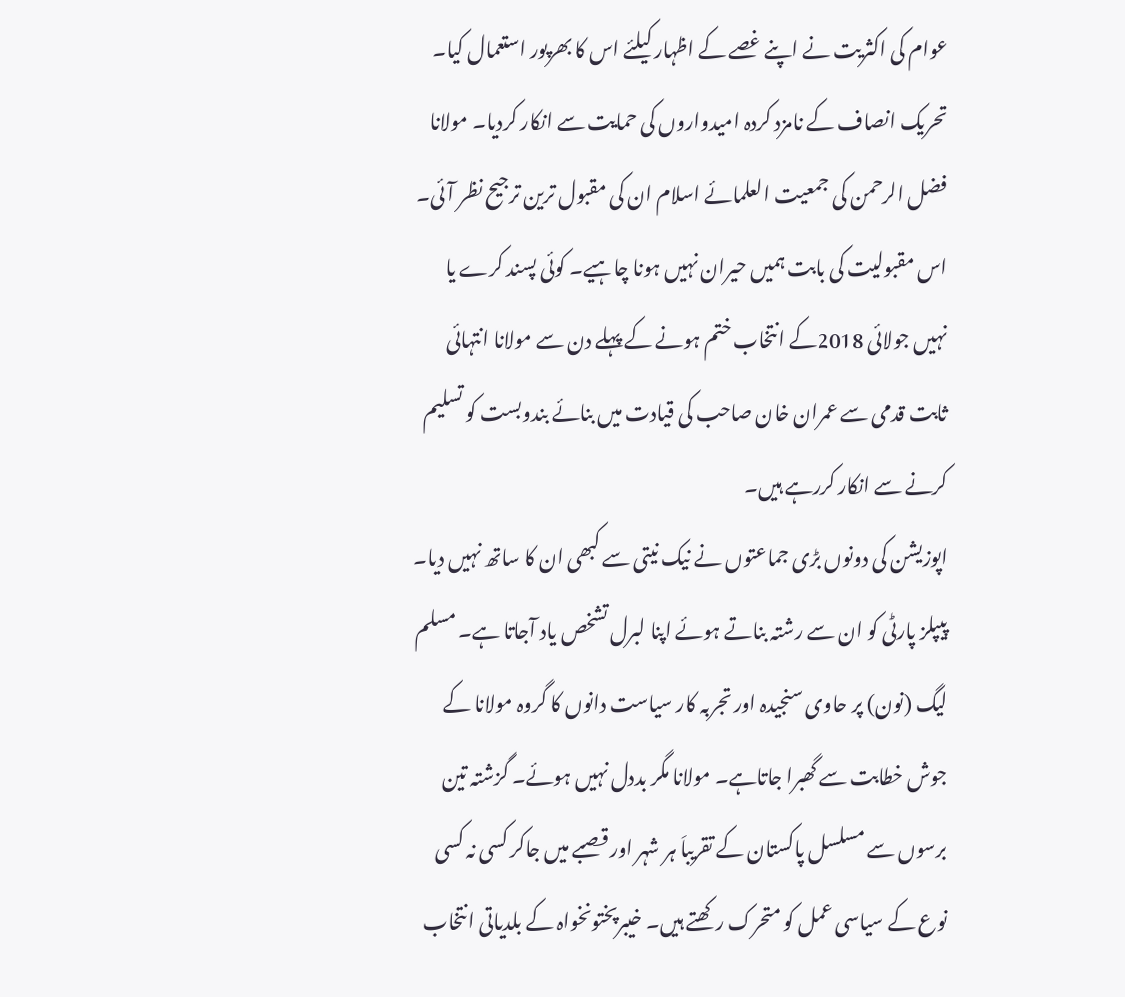عوام کی اکثریت نے اپنے غصے کے اظہار کیلئے اس کا بھرپور استعمال کیا۔ تحریک انصاف کے نامزد کردہ امیدواروں کی حمایت سے انکار کردیا۔ مولانا فضل الرحمن کی جمعیت العلمائے اسلام ان کی مقبول ترین ترجیح نظر آئی۔ اس مقبولیت کی بابت ہمیں حیران نہیں ہونا چاہیے۔ کوئی پسند کرے یا نہیں جولائی 2018کے انتخاب ختم ہونے کے پہلے دن سے مولانا انتہائی ثابت قدمی سے عمران خان صاحب کی قیادت میں بنائے بندوبست کو تسلیم کرنے سے انکار کررہے ہیں۔
اپوزیشن کی دونوں بڑی جماعتوں نے نیک نیتی سے کبھی ان کا ساتھ نہیں دیا۔ پیپلز پارٹی کو ان سے رشتہ بناتے ہوئے اپنا لبرل تشخص یاد آجاتا ہے۔ مسلم لیگ (نون) پر حاوی سنجیدہ اور تجربہ کار سیاست دانوں کا گروہ مولانا کے جوش خطابت سے گھبرا جاتاہے۔ مولانا مگر بددل نہیں ہوئے۔ گزشتہ تین برسوں سے مسلسل پاکستان کے تقریباَ ہر شہر اور قصبے میں جاکر کسی نہ کسی نوع کے سیاسی عمل کو متحرک رکھتے ہیں۔ خیبرپختونخواہ کے بلدیاتی انتخاب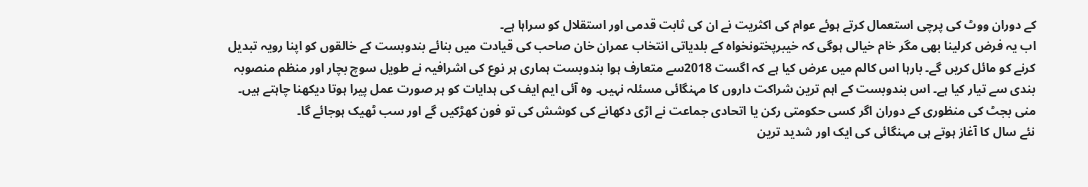کے دوران ووٹ کی پرچی استعمال کرتے ہوئے عوام کی اکثریت نے ان کی ثابت قدمی اور استقلال کو سراہا ہے۔
اب یہ فرض کرلینا بھی مگر خام خیالی ہوگی کہ خیبرپختونخواہ کے بلدیاتی انتخاب عمران خان صاحب کی قیادت میں بنائے بندوبست کے خالقوں کو اپنا رویہ تبدیل کرنے کو مائل کریں گے۔ بارہا اس کالم میں عرض کیا ہے کہ اگست 2018سے متعارف ہوا بندوبست ہماری ہر نوع کی اشرافیہ نے طویل سوچ بچار اور منظم منصوبہ بندی سے تیار کیا ہے۔ اس بندوبست کے اہم ترین شراکت داروں کا مہنگائی مسئلہ نہیں۔ وہ آئی ایم ایف کی ہدایات کو ہر صورت عمل پیرا ہوتا دیکھنا چاہتے ہیں۔ منی بجٹ کی منظوری کے دوران اگر کسی حکومتی رکن یا اتحادی جماعت نے اڑی دکھانے کی کوشش کی تو فون کھڑکیں گے اور سب ٹھیک ہوجائے گا۔
نئے سال کا آغاز ہوتے ہی مہنگائی کی ایک اور شدید ترین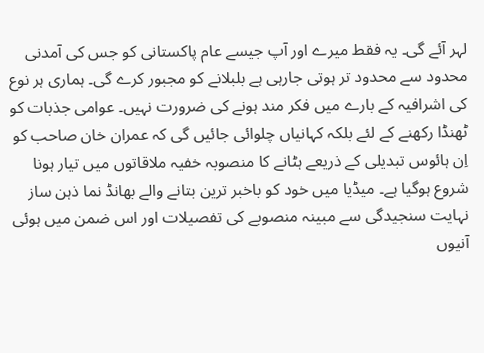لہر آئے گی۔ یہ فقط میرے اور آپ جیسے عام پاکستانی کو جس کی آمدنی محدود سے محدود تر ہوتی جارہی ہے بلبلانے کو مجبور کرے گی۔ ہماری ہر نوع کی اشرافیہ کے بارے میں فکر مند ہونے کی ضرورت نہیں۔ عوامی جذبات کو ٹھنڈا رکھنے کے لئے بلکہ کہانیاں چلوائی جائیں گی کہ عمران خان صاحب کو اِن ہائوس تبدیلی کے ذریعے ہٹانے کا منصوبہ خفیہ ملاقاتوں میں تیار ہونا شروع ہوگیا ہے۔ میڈیا میں خود کو باخبر ترین بتانے والے بھانڈ نما ذہن ساز نہایت سنجیدگی سے مبینہ منصوبے کی تفصیلات اور اس ضمن میں ہوئی آنیوں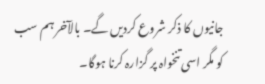جانیوں کا ذکر شروع کردیں گے۔ بالآخر ہم سب کو مگر اسی تنخواہ پر گزارہ کرنا ہوگا۔